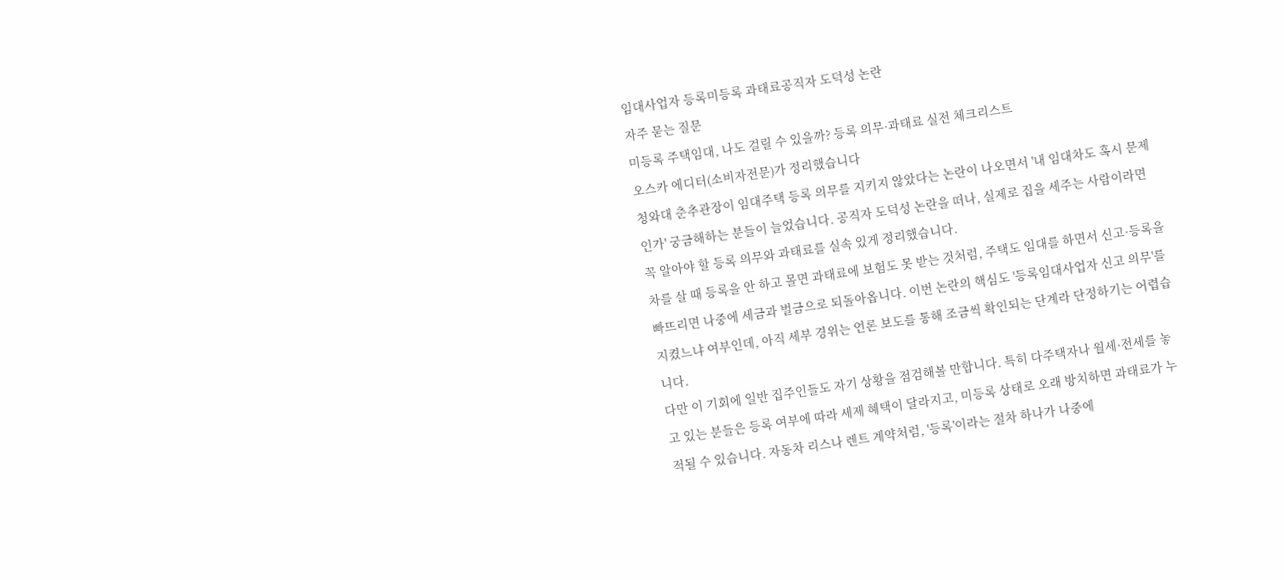임대사업자 등록미등록 과태료공직자 도덕성 논란
자주 묻는 질문
미등록 주택임대, 나도 걸릴 수 있을까? 등록 의무·과태료 실전 체크리스트
오스카 에디터(소비자전문)가 정리했습니다
청와대 춘추관장이 임대주택 등록 의무를 지키지 않았다는 논란이 나오면서 '내 임대차도 혹시 문제인가' 궁금해하는 분들이 늘었습니다. 공직자 도덕성 논란을 떠나, 실제로 집을 세주는 사람이라면 꼭 알아야 할 등록 의무와 과태료를 실속 있게 정리했습니다.
차를 살 때 등록을 안 하고 몰면 과태료에 보험도 못 받는 것처럼, 주택도 임대를 하면서 신고·등록을 빠뜨리면 나중에 세금과 벌금으로 되돌아옵니다. 이번 논란의 핵심도 '등록임대사업자 신고 의무'를 지켰느냐 여부인데, 아직 세부 경위는 언론 보도를 통해 조금씩 확인되는 단계라 단정하기는 어렵습니다.
다만 이 기회에 일반 집주인들도 자기 상황을 점검해볼 만합니다. 특히 다주택자나 월세·전세를 놓고 있는 분들은 등록 여부에 따라 세제 혜택이 달라지고, 미등록 상태로 오래 방치하면 과태료가 누적될 수 있습니다. 자동차 리스나 렌트 계약처럼, '등록'이라는 절차 하나가 나중에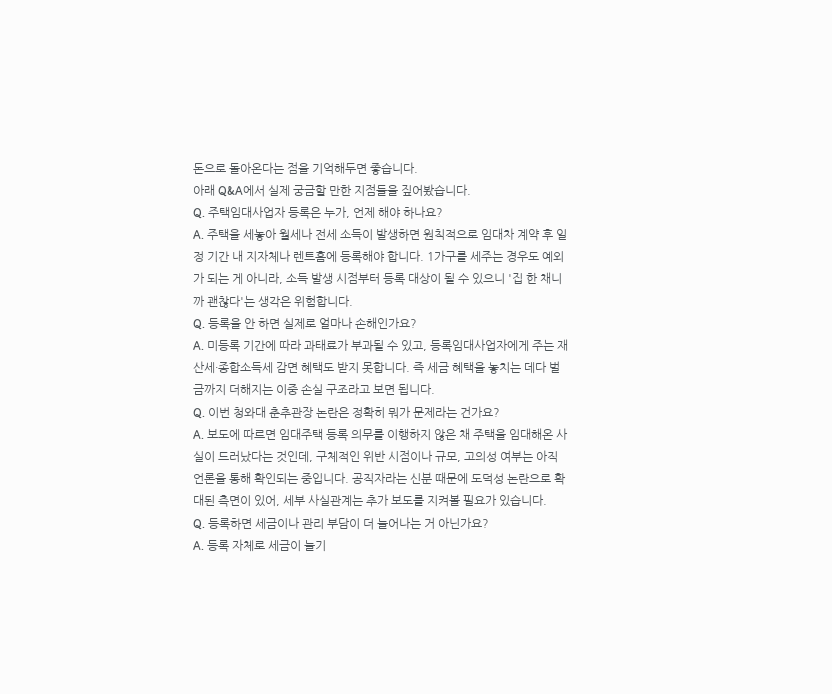돈으로 돌아온다는 점을 기억해두면 좋습니다.
아래 Q&A에서 실제 궁금할 만한 지점들을 짚어봤습니다.
Q. 주택임대사업자 등록은 누가, 언제 해야 하나요?
A. 주택을 세놓아 월세나 전세 소득이 발생하면 원칙적으로 임대차 계약 후 일정 기간 내 지자체나 렌트홈에 등록해야 합니다. 1가구를 세주는 경우도 예외가 되는 게 아니라, 소득 발생 시점부터 등록 대상이 될 수 있으니 '집 한 채니까 괜찮다'는 생각은 위험합니다.
Q. 등록을 안 하면 실제로 얼마나 손해인가요?
A. 미등록 기간에 따라 과태료가 부과될 수 있고, 등록임대사업자에게 주는 재산세·종합소득세 감면 혜택도 받지 못합니다. 즉 세금 혜택을 놓치는 데다 벌금까지 더해지는 이중 손실 구조라고 보면 됩니다.
Q. 이번 청와대 춘추관장 논란은 정확히 뭐가 문제라는 건가요?
A. 보도에 따르면 임대주택 등록 의무를 이행하지 않은 채 주택을 임대해온 사실이 드러났다는 것인데, 구체적인 위반 시점이나 규모, 고의성 여부는 아직 언론을 통해 확인되는 중입니다. 공직자라는 신분 때문에 도덕성 논란으로 확대된 측면이 있어, 세부 사실관계는 추가 보도를 지켜볼 필요가 있습니다.
Q. 등록하면 세금이나 관리 부담이 더 늘어나는 거 아닌가요?
A. 등록 자체로 세금이 늘기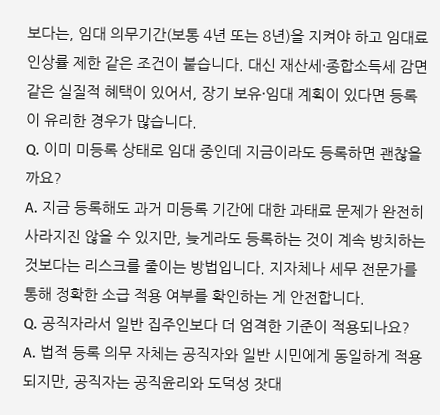보다는, 임대 의무기간(보통 4년 또는 8년)을 지켜야 하고 임대료 인상률 제한 같은 조건이 붙습니다. 대신 재산세·종합소득세 감면 같은 실질적 혜택이 있어서, 장기 보유·임대 계획이 있다면 등록이 유리한 경우가 많습니다.
Q. 이미 미등록 상태로 임대 중인데 지금이라도 등록하면 괜찮을까요?
A. 지금 등록해도 과거 미등록 기간에 대한 과태료 문제가 완전히 사라지진 않을 수 있지만, 늦게라도 등록하는 것이 계속 방치하는 것보다는 리스크를 줄이는 방법입니다. 지자체나 세무 전문가를 통해 정확한 소급 적용 여부를 확인하는 게 안전합니다.
Q. 공직자라서 일반 집주인보다 더 엄격한 기준이 적용되나요?
A. 법적 등록 의무 자체는 공직자와 일반 시민에게 동일하게 적용되지만, 공직자는 공직윤리와 도덕성 잣대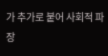가 추가로 붙어 사회적 파장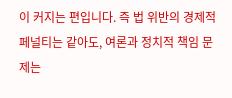이 커지는 편입니다. 즉 법 위반의 경제적 페널티는 같아도, 여론과 정치적 책임 문제는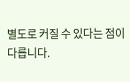별도로 커질 수 있다는 점이 다릅니다.